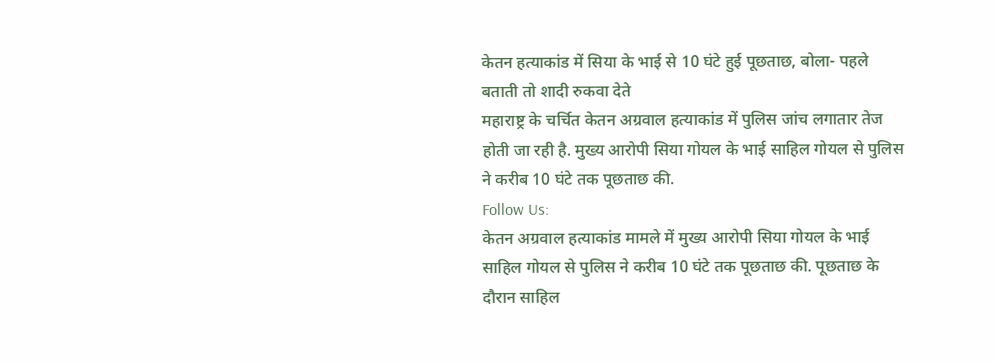केतन हत्याकांड में सिया के भाई से 10 घंटे हुई पूछताछ, बोला- पहले बताती तो शादी रुकवा देते
महाराष्ट्र के चर्चित केतन अग्रवाल हत्याकांड में पुलिस जांच लगातार तेज होती जा रही है. मुख्य आरोपी सिया गोयल के भाई साहिल गोयल से पुलिस ने करीब 10 घंटे तक पूछताछ की.
Follow Us:
केतन अग्रवाल हत्याकांड मामले में मुख्य आरोपी सिया गोयल के भाई साहिल गोयल से पुलिस ने करीब 10 घंटे तक पूछताछ की. पूछताछ के दौरान साहिल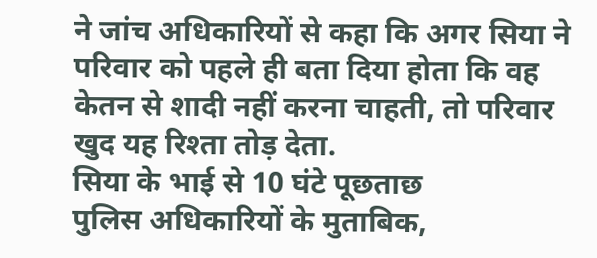ने जांच अधिकारियों से कहा कि अगर सिया ने परिवार को पहले ही बता दिया होता कि वह केतन से शादी नहीं करना चाहती, तो परिवार खुद यह रिश्ता तोड़ देता.
सिया के भाई से 10 घंटे पूछताछ
पुलिस अधिकारियों के मुताबिक,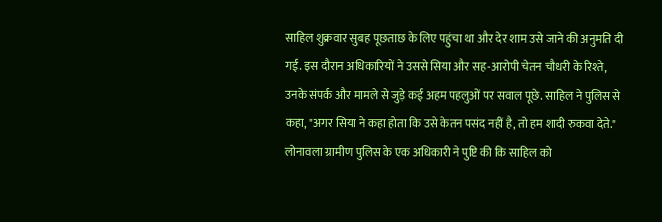साहिल शुक्रवार सुबह पूछताछ के लिए पहुंचा था और देर शाम उसे जाने की अनुमति दी गई. इस दौरान अधिकारियों ने उससे सिया और सह-आरोपी चेतन चौधरी के रिश्ते, उनके संपर्क और मामले से जुड़े कई अहम पहलुओं पर सवाल पूछे. साहिल ने पुलिस से कहा, "अगर सिया ने कहा होता कि उसे केतन पसंद नहीं है, तो हम शादी रुकवा देते."
लोनावला ग्रामीण पुलिस के एक अधिकारी ने पुष्टि की कि साहिल को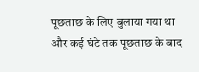पूछताछ के लिए बुलाया गया था और कई घंटे तक पूछताछ के बाद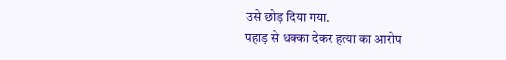उसे छोड़ दिया गया.
पहाड़ से धक्का देकर हत्या का आरोप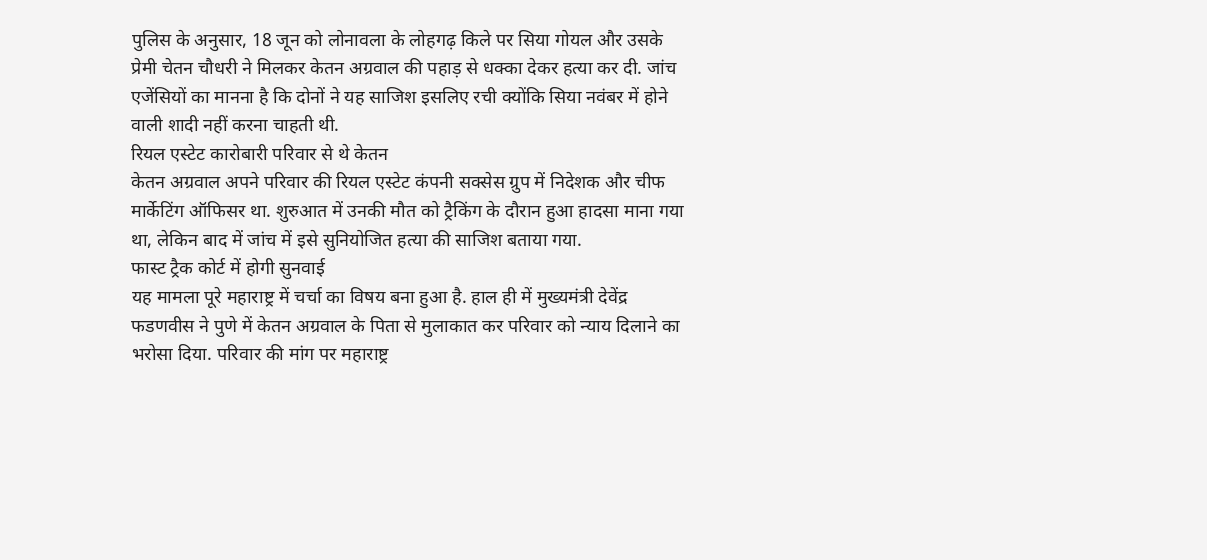पुलिस के अनुसार, 18 जून को लोनावला के लोहगढ़ किले पर सिया गोयल और उसके प्रेमी चेतन चौधरी ने मिलकर केतन अग्रवाल की पहाड़ से धक्का देकर हत्या कर दी. जांच एजेंसियों का मानना है कि दोनों ने यह साजिश इसलिए रची क्योंकि सिया नवंबर में होने वाली शादी नहीं करना चाहती थी.
रियल एस्टेट कारोबारी परिवार से थे केतन
केतन अग्रवाल अपने परिवार की रियल एस्टेट कंपनी सक्सेस ग्रुप में निदेशक और चीफ मार्केटिंग ऑफिसर था. शुरुआत में उनकी मौत को ट्रैकिंग के दौरान हुआ हादसा माना गया था, लेकिन बाद में जांच में इसे सुनियोजित हत्या की साजिश बताया गया.
फास्ट ट्रैक कोर्ट में होगी सुनवाई
यह मामला पूरे महाराष्ट्र में चर्चा का विषय बना हुआ है. हाल ही में मुख्यमंत्री देवेंद्र फडणवीस ने पुणे में केतन अग्रवाल के पिता से मुलाकात कर परिवार को न्याय दिलाने का भरोसा दिया. परिवार की मांग पर महाराष्ट्र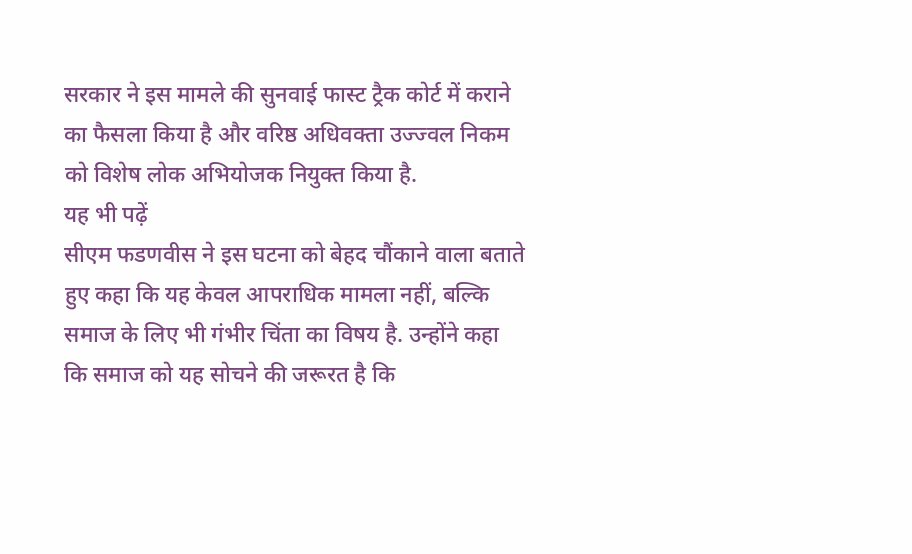सरकार ने इस मामले की सुनवाई फास्ट ट्रैक कोर्ट में कराने का फैसला किया है और वरिष्ठ अधिवक्ता उज्ज्वल निकम को विशेष लोक अभियोजक नियुक्त किया है.
यह भी पढ़ें
सीएम फडणवीस ने इस घटना को बेहद चौंकाने वाला बताते हुए कहा कि यह केवल आपराधिक मामला नहीं, बल्कि समाज के लिए भी गंभीर चिंता का विषय है. उन्होंने कहा कि समाज को यह सोचने की जरूरत है कि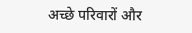अच्छे परिवारों और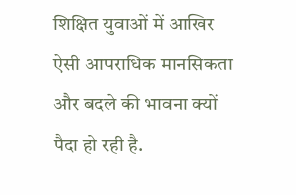शिक्षित युवाओं में आखिर ऐसी आपराधिक मानसिकता और बदले की भावना क्यों पैदा हो रही है.